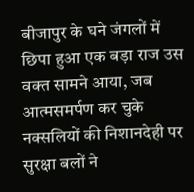बीजापुर के घने जंगलों में छिपा हुआ एक बड़ा राज उस वक्त सामने आया, जब आत्मसमर्पण कर चुके नक्सलियों की निशानदेही पर सुरक्षा बलों ने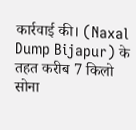कार्रवाई की। (Naxal Dump Bijapur) के तहत करीब 7 किलो सोना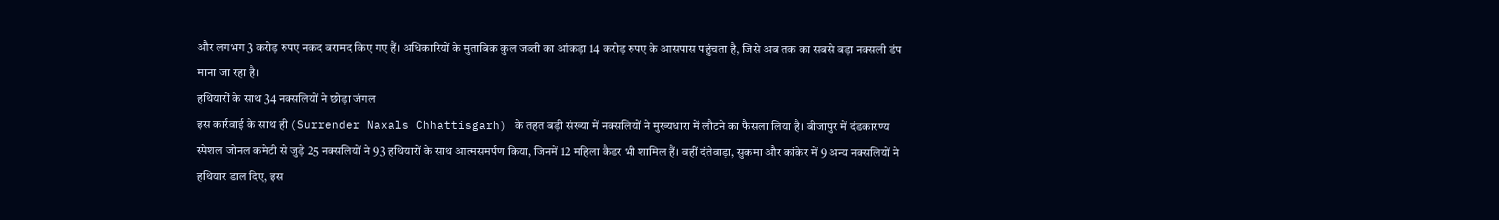और लगभग 3 करोड़ रुपए नकद बरामद किए गए हैं। अधिकारियों के मुताबिक कुल जब्ती का आंकड़ा 14 करोड़ रुपए के आसपास पहुंचता है, जिसे अब तक का सबसे बड़ा नक्सली डंप माना जा रहा है।
हथियारों के साथ 34 नक्सलियों ने छोड़ा जंगल
इस कार्रवाई के साथ ही (Surrender Naxals Chhattisgarh) के तहत बड़ी संख्या में नक्सलियों ने मुख्यधारा में लौटने का फैसला लिया है। बीजापुर में दंडकारण्य स्पेशल जोनल कमेटी से जुड़े 25 नक्सलियों ने 93 हथियारों के साथ आत्मसमर्पण किया, जिनमें 12 महिला कैडर भी शामिल हैं। वहीं दंतेवाड़ा, सुकमा और कांकेर में 9 अन्य नक्सलियों ने हथियार डाल दिए, इस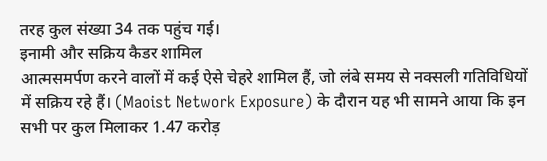तरह कुल संख्या 34 तक पहुंच गई।
इनामी और सक्रिय कैडर शामिल
आत्मसमर्पण करने वालों में कई ऐसे चेहरे शामिल हैं, जो लंबे समय से नक्सली गतिविधियों में सक्रिय रहे हैं। (Maoist Network Exposure) के दौरान यह भी सामने आया कि इन सभी पर कुल मिलाकर 1.47 करोड़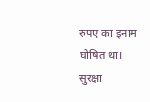रुपए का इनाम घोषित था। सुरक्षा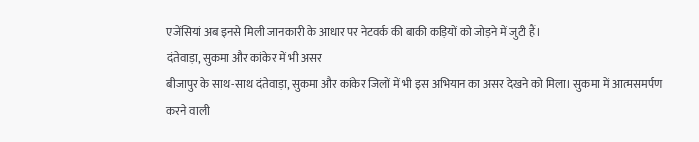एजेंसियां अब इनसे मिली जानकारी के आधार पर नेटवर्क की बाकी कड़ियों को जोड़ने में जुटी हैं।
दंतेवाड़ा, सुकमा और कांकेर में भी असर
बीजापुर के साथ-साथ दंतेवाड़ा, सुकमा और कांकेर जिलों में भी इस अभियान का असर देखने को मिला। सुकमा में आत्मसमर्पण करने वाली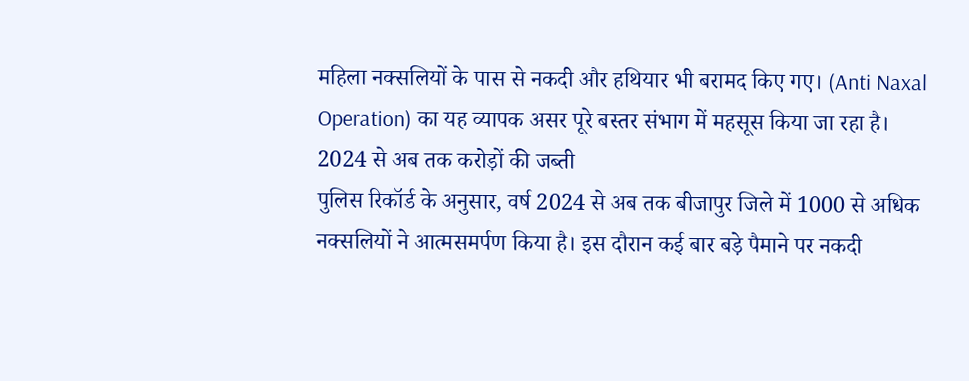महिला नक्सलियों के पास से नकदी और हथियार भी बरामद किए गए। (Anti Naxal Operation) का यह व्यापक असर पूरे बस्तर संभाग में महसूस किया जा रहा है।
2024 से अब तक करोड़ों की जब्ती
पुलिस रिकॉर्ड के अनुसार, वर्ष 2024 से अब तक बीजापुर जिले में 1000 से अधिक नक्सलियों ने आत्मसमर्पण किया है। इस दौरान कई बार बड़े पैमाने पर नकदी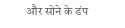और सोने के डंप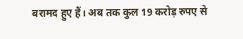बरामद हुए हैं। अब तक कुल 19 करोड़ रुपए से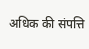अधिक की संपत्ति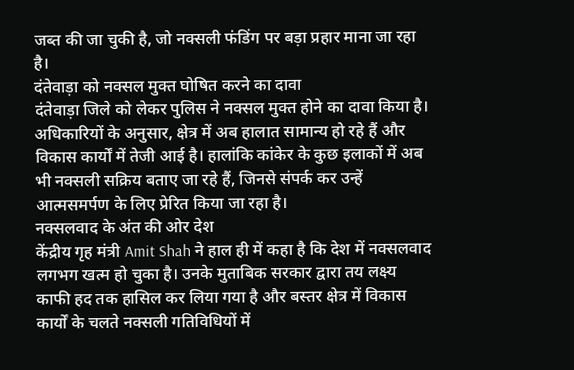जब्त की जा चुकी है, जो नक्सली फंडिंग पर बड़ा प्रहार माना जा रहा है।
दंतेवाड़ा को नक्सल मुक्त घोषित करने का दावा
दंतेवाड़ा जिले को लेकर पुलिस ने नक्सल मुक्त होने का दावा किया है। अधिकारियों के अनुसार, क्षेत्र में अब हालात सामान्य हो रहे हैं और विकास कार्यों में तेजी आई है। हालांकि कांकेर के कुछ इलाकों में अब भी नक्सली सक्रिय बताए जा रहे हैं, जिनसे संपर्क कर उन्हें आत्मसमर्पण के लिए प्रेरित किया जा रहा है।
नक्सलवाद के अंत की ओर देश
केंद्रीय गृह मंत्री Amit Shah ने हाल ही में कहा है कि देश में नक्सलवाद लगभग खत्म हो चुका है। उनके मुताबिक सरकार द्वारा तय लक्ष्य काफी हद तक हासिल कर लिया गया है और बस्तर क्षेत्र में विकास कार्यों के चलते नक्सली गतिविधियों में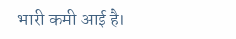भारी कमी आई है।